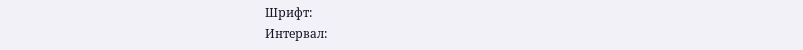Шрифт:
Интервал: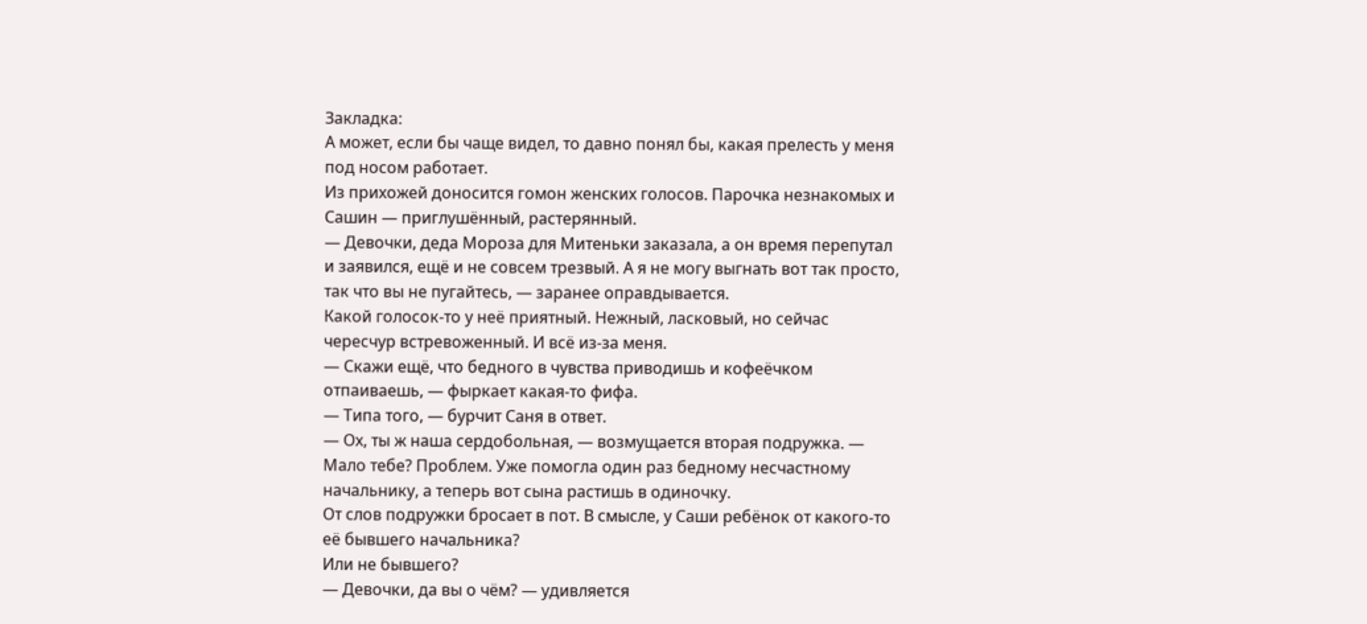Закладка:
А может, если бы чаще видел, то давно понял бы, какая прелесть у меня под носом работает.
Из прихожей доносится гомон женских голосов. Парочка незнакомых и Сашин — приглушённый, растерянный.
— Девочки, деда Мороза для Митеньки заказала, а он время перепутал и заявился, ещё и не совсем трезвый. А я не могу выгнать вот так просто, так что вы не пугайтесь, — заранее оправдывается.
Какой голосок-то у неё приятный. Нежный, ласковый, но сейчас чересчур встревоженный. И всё из-за меня.
— Скажи ещё, что бедного в чувства приводишь и кофеёчком отпаиваешь, — фыркает какая-то фифа.
— Типа того, — бурчит Саня в ответ.
— Ох, ты ж наша сердобольная, — возмущается вторая подружка. — Мало тебе? Проблем. Уже помогла один раз бедному несчастному начальнику, а теперь вот сына растишь в одиночку.
От слов подружки бросает в пот. В смысле, у Саши ребёнок от какого-то её бывшего начальника?
Или не бывшего?
— Девочки, да вы о чём? — удивляется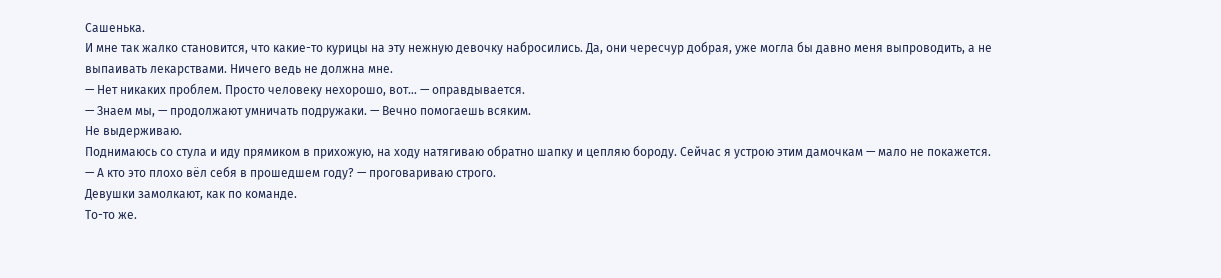Сашенька.
И мне так жалко становится, что какие-то курицы на эту нежную девочку набросились. Да, они чересчур добрая, уже могла бы давно меня выпроводить, а не выпаивать лекарствами. Ничего ведь не должна мне.
— Нет никаких проблем. Просто человеку нехорошо, вот… — оправдывается.
— Знаем мы, — продолжают умничать подружаки. — Вечно помогаешь всяким.
Не выдерживаю.
Поднимаюсь со стула и иду прямиком в прихожую, на ходу натягиваю обратно шапку и цепляю бороду. Сейчас я устрою этим дамочкам — мало не покажется.
— А кто это плохо вёл себя в прошедшем году? — проговариваю строго.
Девушки замолкают, как по команде.
То-то же.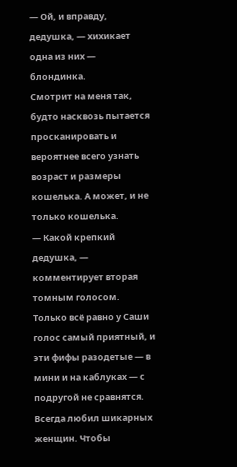— Ой, и вправду, дедушка, — хихикает одна из них — блондинка.
Смотрит на меня так, будто насквозь пытается просканировать и вероятнее всего узнать возраст и размеры кошелька. А может, и не только кошелька.
— Какой крепкий дедушка, — комментирует вторая томным голосом.
Только всё равно у Саши голос самый приятный, и эти фифы разодетые — в мини и на каблуках — с подругой не сравнятся.
Всегда любил шикарных женщин. Чтобы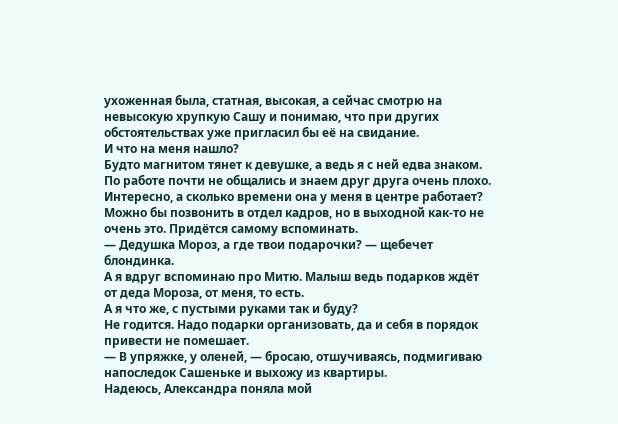ухоженная была, статная, высокая, а сейчас смотрю на невысокую хрупкую Сашу и понимаю, что при других обстоятельствах уже пригласил бы её на свидание.
И что на меня нашло?
Будто магнитом тянет к девушке, а ведь я с ней едва знаком. По работе почти не общались и знаем друг друга очень плохо.
Интересно, а сколько времени она у меня в центре работает?
Можно бы позвонить в отдел кадров, но в выходной как-то не очень это. Придётся самому вспоминать.
— Дедушка Мороз, а где твои подарочки? — щебечет блондинка.
А я вдруг вспоминаю про Митю. Малыш ведь подарков ждёт от деда Мороза, от меня, то есть.
А я что же, с пустыми руками так и буду?
Не годится. Надо подарки организовать, да и себя в порядок привести не помешает.
— В упряжке, у оленей, — бросаю, отшучиваясь, подмигиваю напоследок Сашеньке и выхожу из квартиры.
Надеюсь, Александра поняла мой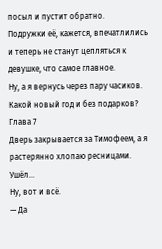посыл и пустит обратно.
Подружки её, кажется, впечатлились и теперь не станут цепляться к девушке, что самое главное.
Ну, а я вернусь через пару часиков. Какой новый год и без подарков?
Глава 7
Дверь закрывается за Тимофеем, а я растерянно хлопаю ресницами.
Ушёл…
Ну, вот и всё.
— Да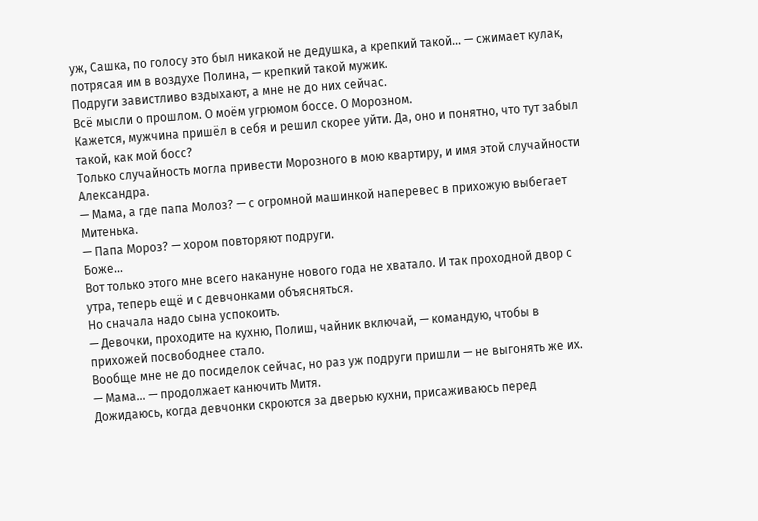уж, Сашка, по голосу это был никакой не дедушка, а крепкий такой… — сжимает кулак, потрясая им в воздухе Полина, — крепкий такой мужик.
Подруги завистливо вздыхают, а мне не до них сейчас.
Всё мысли о прошлом. О моём угрюмом боссе. О Морозном.
Кажется, мужчина пришёл в себя и решил скорее уйти. Да, оно и понятно, что тут забыл такой, как мой босс?
Только случайность могла привести Морозного в мою квартиру, и имя этой случайности Александра.
— Мама, а где папа Молоз? — с огромной машинкой наперевес в прихожую выбегает Митенька.
— Папа Мороз? — хором повторяют подруги.
Боже…
Вот только этого мне всего накануне нового года не хватало. И так проходной двор с утра, теперь ещё и с девчонками объясняться.
Но сначала надо сына успокоить.
— Девочки, проходите на кухню, Полиш, чайник включай, — командую, чтобы в прихожей посвободнее стало.
Вообще мне не до посиделок сейчас, но раз уж подруги пришли — не выгонять же их.
— Мама… — продолжает канючить Митя.
Дожидаюсь, когда девчонки скроются за дверью кухни, присаживаюсь перед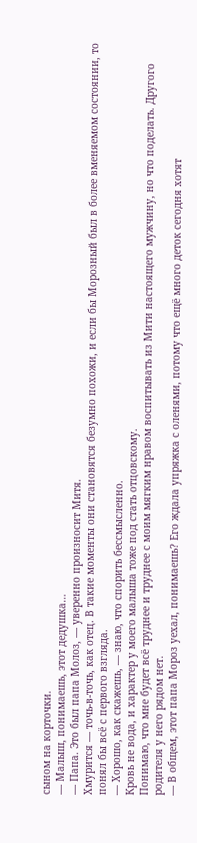сыном на корточки.
— Малыш, понимаешь, этот дедушка…
— Папа. Это был папа Молоз, — уверенно произносит Митя.
Хмурится — точь-в-точь, как отец. В такие моменты они становятся безумно похожи, и если бы Морозный был в более вменяемом состоянии, то понял бы всё с первого взгляда.
— Хорошо, как скажешь, — знаю, что спорить бессмысленно.
Кровь не вода, и характер у моего малыша тоже под стать отцовскому.
Понимаю, что мне будет всё труднее и труднее с моим мягким нравом воспитывать из Мити настоящего мужчину, но что поделать. Другого родителя у него рядом нет.
— В общем, этот папа Мороз уехал, понимаешь? Его ждала упряжка с оленями, потому что ещё много деток сегодня хотят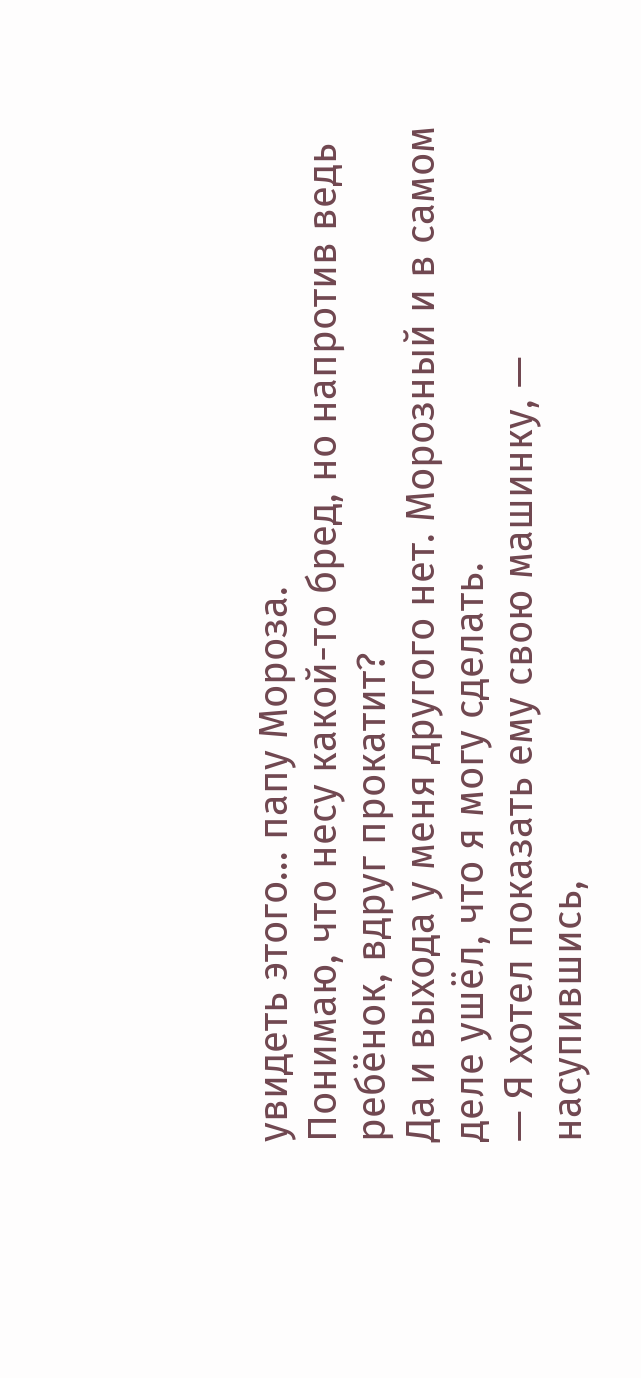увидеть этого… папу Мороза.
Понимаю, что несу какой-то бред, но напротив ведь ребёнок, вдруг прокатит?
Да и выхода у меня другого нет. Морозный и в самом деле ушёл, что я могу сделать.
— Я хотел показать ему свою машинку, — насупившись,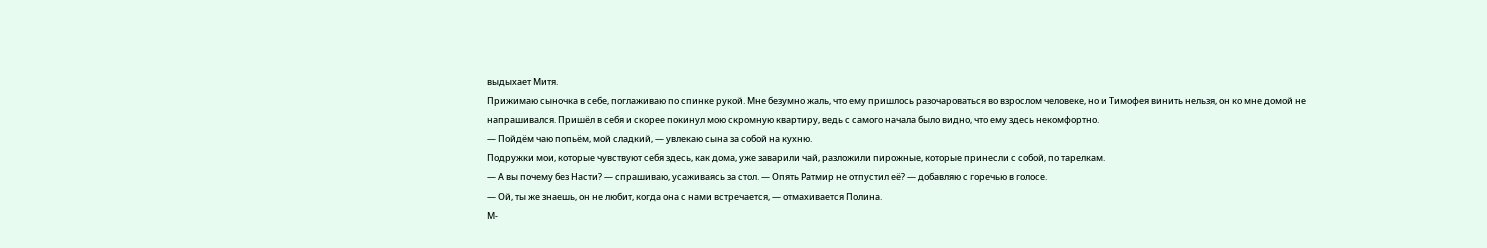выдыхает Митя.
Прижимаю сыночка в себе, поглаживаю по спинке рукой. Мне безумно жаль, что ему пришлось разочароваться во взрослом человеке, но и Тимофея винить нельзя, он ко мне домой не напрашивался. Пришёл в себя и скорее покинул мою скромную квартиру, ведь с самого начала было видно, что ему здесь некомфортно.
— Пойдём чаю попьём, мой сладкий, — увлекаю сына за собой на кухню.
Подружки мои, которые чувствуют себя здесь, как дома, уже заварили чай, разложили пирожные, которые принесли с собой, по тарелкам.
— А вы почему без Насти? — спрашиваю, усаживаясь за стол. — Опять Ратмир не отпустил её? — добавляю с горечью в голосе.
— Ой, ты же знаешь, он не любит, когда она с нами встречается, — отмахивается Полина.
М-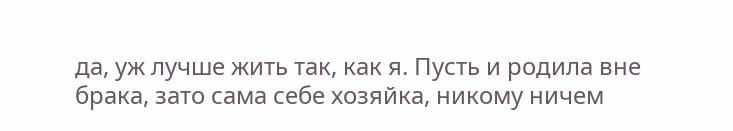да, уж лучше жить так, как я. Пусть и родила вне брака, зато сама себе хозяйка, никому ничем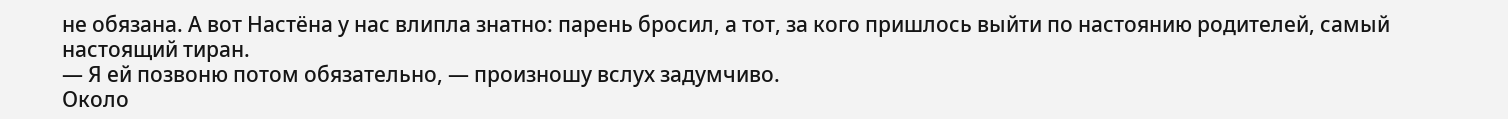не обязана. А вот Настёна у нас влипла знатно: парень бросил, а тот, за кого пришлось выйти по настоянию родителей, самый настоящий тиран.
— Я ей позвоню потом обязательно, — произношу вслух задумчиво.
Около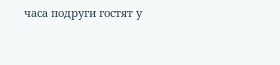часа подруги гостят у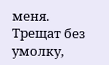меня. Трещат без умолку,